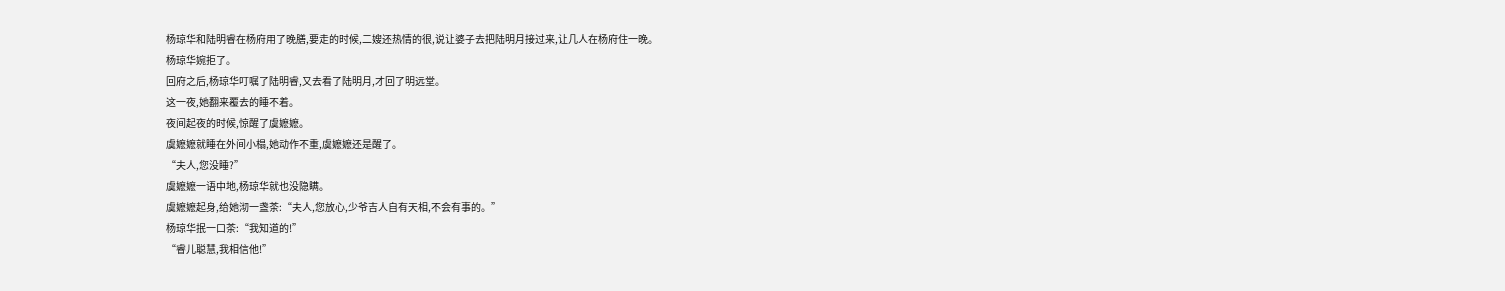杨琼华和陆明睿在杨府用了晚膳,要走的时候,二嫂还热情的很,说让婆子去把陆明月接过来,让几人在杨府住一晚。
杨琼华婉拒了。
回府之后,杨琼华叮嘱了陆明睿,又去看了陆明月,才回了明远堂。
这一夜,她翻来覆去的睡不着。
夜间起夜的时候,惊醒了虞嬷嬷。
虞嬷嬷就睡在外间小榻,她动作不重,虞嬷嬷还是醒了。
“夫人,您没睡?”
虞嬷嬷一语中地,杨琼华就也没隐瞒。
虞嬷嬷起身,给她沏一盏茶:“夫人,您放心,少爷吉人自有天相,不会有事的。”
杨琼华抿一口茶:“我知道的!”
“睿儿聪慧,我相信他!”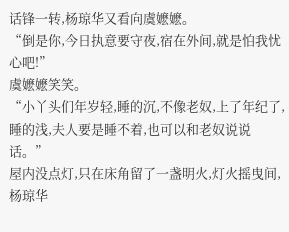话锋一转,杨琼华又看向虞嬷嬷。
“倒是你,今日执意要守夜,宿在外间,就是怕我忧心吧!”
虞嬷嬷笑笑。
“小丫头们年岁轻,睡的沉,不像老奴,上了年纪了,睡的浅,夫人要是睡不着,也可以和老奴说说话。”
屋内没点灯,只在床角留了一盏明火,灯火摇曳间,杨琼华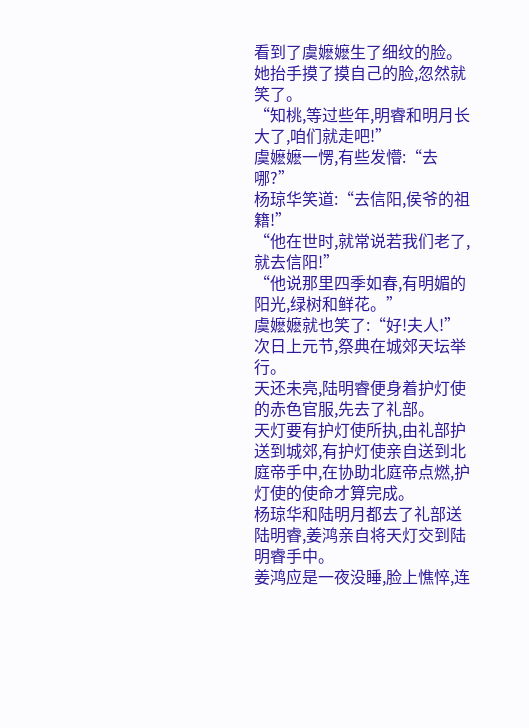看到了虞嬷嬷生了细纹的脸。
她抬手摸了摸自己的脸,忽然就笑了。
“知桃,等过些年,明睿和明月长大了,咱们就走吧!”
虞嬷嬷一愣,有些发懵:“去哪?”
杨琼华笑道:“去信阳,侯爷的祖籍!”
“他在世时,就常说若我们老了,就去信阳!”
“他说那里四季如春,有明媚的阳光,绿树和鲜花。”
虞嬷嬷就也笑了:“好!夫人!”
次日上元节,祭典在城郊天坛举行。
天还未亮,陆明睿便身着护灯使的赤色官服,先去了礼部。
天灯要有护灯使所执,由礼部护送到城郊,有护灯使亲自送到北庭帝手中,在协助北庭帝点燃,护灯使的使命才算完成。
杨琼华和陆明月都去了礼部送陆明睿,姜鸿亲自将天灯交到陆明睿手中。
姜鸿应是一夜没睡,脸上憔悴,连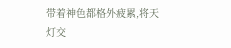带着神色都格外疲累,将天灯交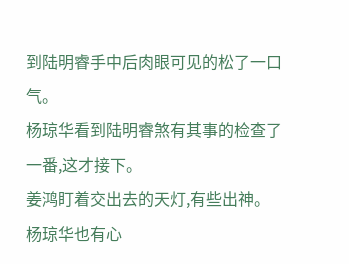到陆明睿手中后肉眼可见的松了一口气。
杨琼华看到陆明睿煞有其事的检查了一番,这才接下。
姜鸿盯着交出去的天灯,有些出神。
杨琼华也有心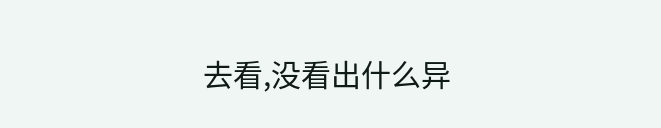去看,没看出什么异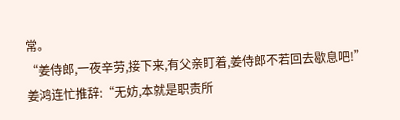常。
“姜侍郎,一夜辛劳,接下来,有父亲盯着,姜侍郎不若回去歇息吧!”
姜鸿连忙推辞:“无妨,本就是职责所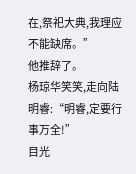在,祭祀大典,我理应不能缺席。”
他推辞了。
杨琼华笑笑,走向陆明睿:“明睿,定要行事万全!”
目光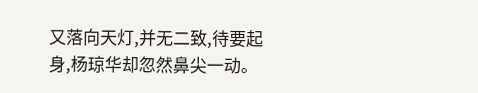又落向天灯,并无二致,待要起身,杨琼华却忽然鼻尖一动。